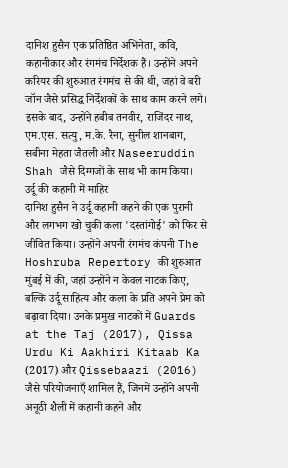दानिश हुसैन एक प्रतिष्ठित अभिनेता, कवि, कहानीकार और रंगमंच निर्देशक हैं। उन्होंने अपने करियर की शुरुआत रंगमंच से की थी, जहां वे बरी जॉन जैसे प्रसिद्ध निर्देशकों के साथ काम करने लगे। इसके बाद, उन्होंने हबीब तनवीर, राजिंदर नाथ, एम.एस. सत्यु, म.के. रैना, सुनील शानबाग, सबीना मेहता जैतली और Naseeruddin Shah जैसे दिग्गजों के साथ भी काम किया।
उर्दू की कहानी में माहिर
दानिश हुसैन ने उर्दू कहानी कहने की एक पुरानी और लगभग खो चुकी कला 'दस्तांगोई' को फिर से जीवित किया। उन्होंने अपनी रंगमंच कंपनी The Hoshruba Repertory की शुरुआत मुंबई में की, जहां उन्होंने न केवल नाटक किए, बल्कि उर्दू साहित्य और कला के प्रति अपने प्रेम को बढ़ावा दिया। उनके प्रमुख नाटकों में Guards at the Taj (2017), Qissa Urdu Ki Aakhiri Kitaab Ka (2017) और Qissebaazi (2016) जैसे परियोजनाएँ शामिल हैं, जिनमें उन्होंने अपनी अनूठी शैली में कहानी कहने और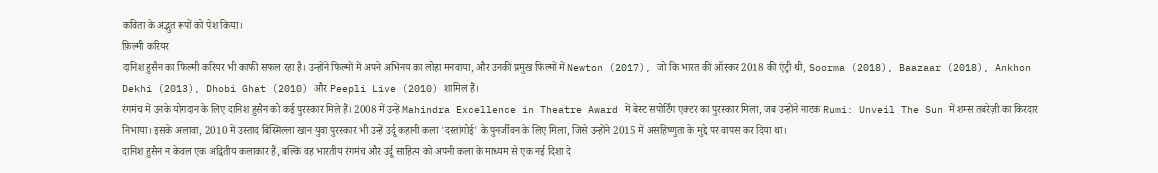कविता के अद्भुत रूपों को पेश किया।
फ़िल्मी करियर
दानिश हुसैन का फिल्मी करियर भी काफी सफल रहा है। उन्होंने फिल्मों में अपने अभिनय का लोहा मनवाया, और उनकी प्रमुख फिल्मों में Newton (2017), जो कि भारत की ऑस्कर 2018 की एंट्री थी, Soorma (2018), Baazaar (2018), Ankhon Dekhi (2013), Dhobi Ghat (2010) और Peepli Live (2010) शामिल हैं।
रंगमंच में उनके योगदान के लिए दानिश हुसैन को कई पुरस्कार मिले हैं। 2008 में उन्हें Mahindra Excellence in Theatre Award में बेस्ट सपोर्टिंग एक्टर का पुरस्कार मिला, जब उन्होंने नाटक Rumi: Unveil The Sun में शम्स तबरेज़ी का किरदार निभाया। इसके अलावा, 2010 में उस्ताद बिस्मिल्ला खान युवा पुरस्कार भी उन्हें उर्दू कहानी कला 'दस्तांगोई' के पुनर्जीवन के लिए मिला, जिसे उन्होंने 2015 में असहिष्णुता के मुद्दे पर वापस कर दिया था।
दानिश हुसैन न केवल एक अद्वितीय कलाकार हैं, बल्कि वह भारतीय रंगमंच और उर्दू साहित्य को अपनी कला के माध्यम से एक नई दिशा दे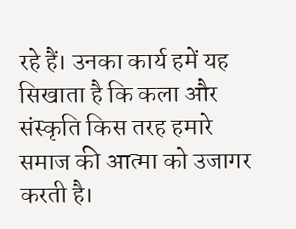रहे हैं। उनका कार्य हमें यह सिखाता है कि कला और संस्कृति किस तरह हमारे समाज की आत्मा को उजागर करती है।